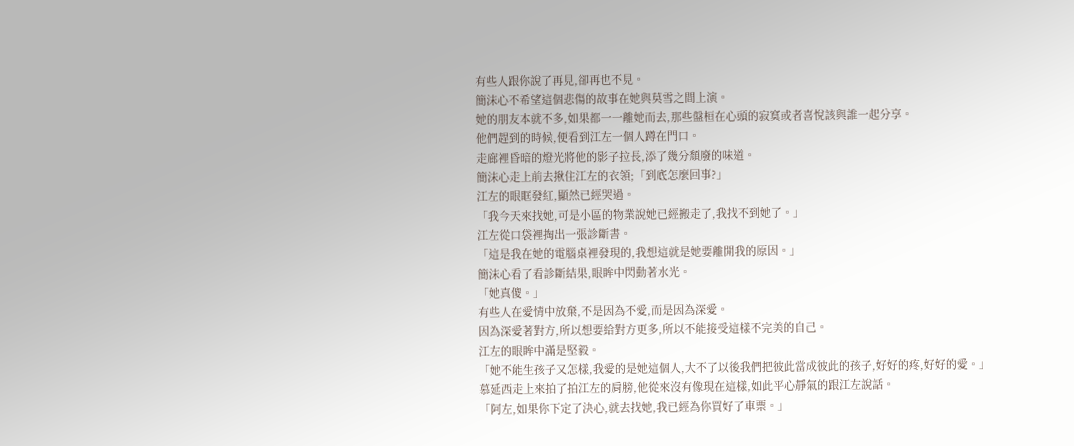有些人跟你說了再見,卻再也不見。
簡沫心不希望這個悲傷的故事在她與莫雪之間上演。
她的朋友本就不多,如果都一一離她而去,那些盤桓在心頭的寂寞或者喜悅該與誰一起分享。
他們趕到的時候,便看到江左一個人蹲在門口。
走廊裡昏暗的燈光將他的影子拉長,添了幾分頹廢的味道。
簡沫心走上前去揪住江左的衣領;「到底怎麼回事?」
江左的眼眶發紅,顯然已經哭過。
「我今天來找她,可是小區的物業說她已經搬走了,我找不到她了。」
江左從口袋裡掏出一張診斷書。
「這是我在她的電腦桌裡發現的,我想這就是她要離開我的原因。」
簡沫心看了看診斷結果,眼眸中閃動著水光。
「她真傻。」
有些人在愛情中放棄,不是因為不愛,而是因為深愛。
因為深愛著對方,所以想要給對方更多,所以不能接受這樣不完美的自己。
江左的眼眸中滿是堅毅。
「她不能生孩子又怎樣,我愛的是她這個人,大不了以後我們把彼此當成彼此的孩子,好好的疼,好好的愛。」
慕延西走上來拍了拍江左的肩膀,他從來沒有像現在這樣,如此平心靜氣的跟江左說話。
「阿左,如果你下定了決心,就去找她,我已經為你買好了車票。」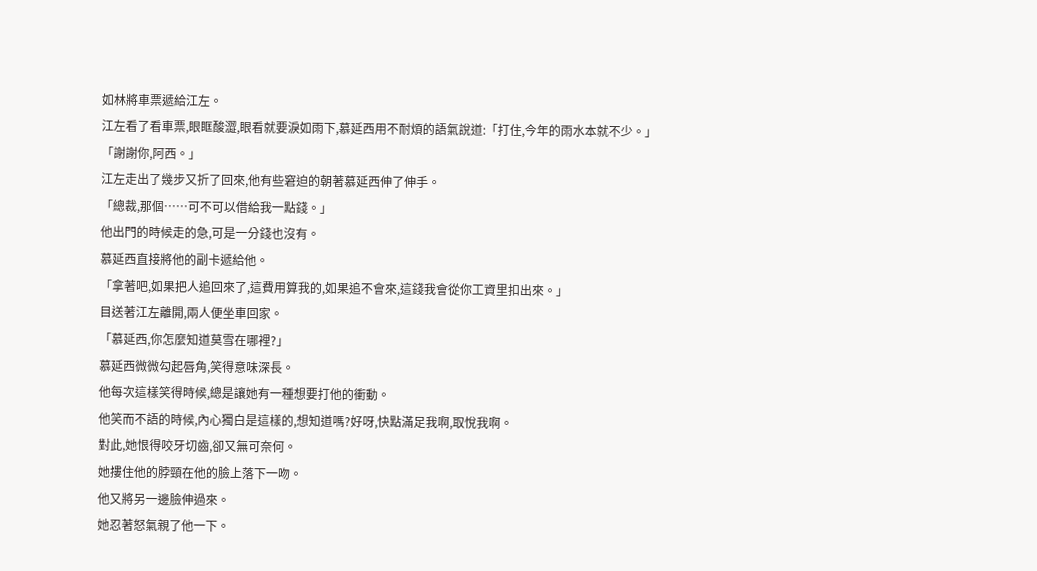如林將車票遞給江左。
江左看了看車票,眼眶酸澀,眼看就要淚如雨下,慕延西用不耐煩的語氣說道:「打住,今年的雨水本就不少。」
「謝謝你,阿西。」
江左走出了幾步又折了回來,他有些窘迫的朝著慕延西伸了伸手。
「總裁,那個……可不可以借給我一點錢。」
他出門的時候走的急,可是一分錢也沒有。
慕延西直接將他的副卡遞給他。
「拿著吧,如果把人追回來了,這費用算我的,如果追不會來,這錢我會從你工資里扣出來。」
目送著江左離開,兩人便坐車回家。
「慕延西,你怎麼知道莫雪在哪裡?」
慕延西微微勾起唇角,笑得意味深長。
他每次這樣笑得時候,總是讓她有一種想要打他的衝動。
他笑而不語的時候,內心獨白是這樣的,想知道嗎?好呀,快點滿足我啊,取悅我啊。
對此,她恨得咬牙切齒,卻又無可奈何。
她摟住他的脖頸在他的臉上落下一吻。
他又將另一邊臉伸過來。
她忍著怒氣親了他一下。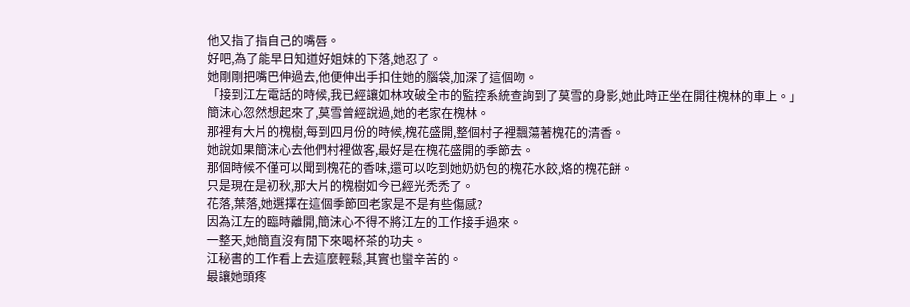他又指了指自己的嘴唇。
好吧,為了能早日知道好姐妹的下落,她忍了。
她剛剛把嘴巴伸過去,他便伸出手扣住她的腦袋,加深了這個吻。
「接到江左電話的時候,我已經讓如林攻破全市的監控系統查詢到了莫雪的身影,她此時正坐在開往槐林的車上。」
簡沫心忽然想起來了,莫雪曾經說過,她的老家在槐林。
那裡有大片的槐樹,每到四月份的時候,槐花盛開,整個村子裡飄蕩著槐花的清香。
她說如果簡沫心去他們村裡做客,最好是在槐花盛開的季節去。
那個時候不僅可以聞到槐花的香味,還可以吃到她奶奶包的槐花水餃,烙的槐花餅。
只是現在是初秋,那大片的槐樹如今已經光禿禿了。
花落,葉落,她選擇在這個季節回老家是不是有些傷感?
因為江左的臨時離開,簡沫心不得不將江左的工作接手過來。
一整天,她簡直沒有閒下來喝杯茶的功夫。
江秘書的工作看上去這麼輕鬆,其實也蠻辛苦的。
最讓她頭疼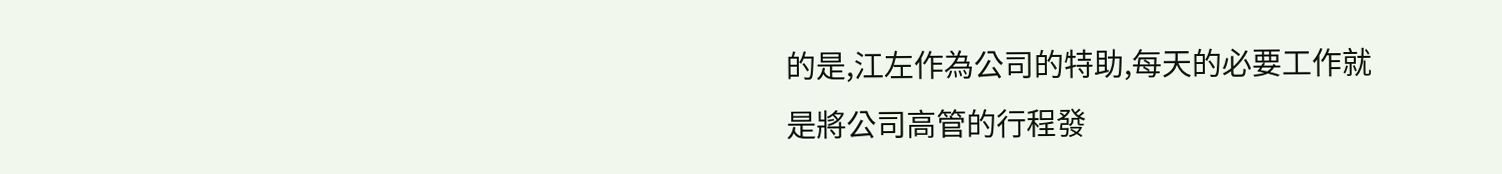的是,江左作為公司的特助,每天的必要工作就是將公司高管的行程發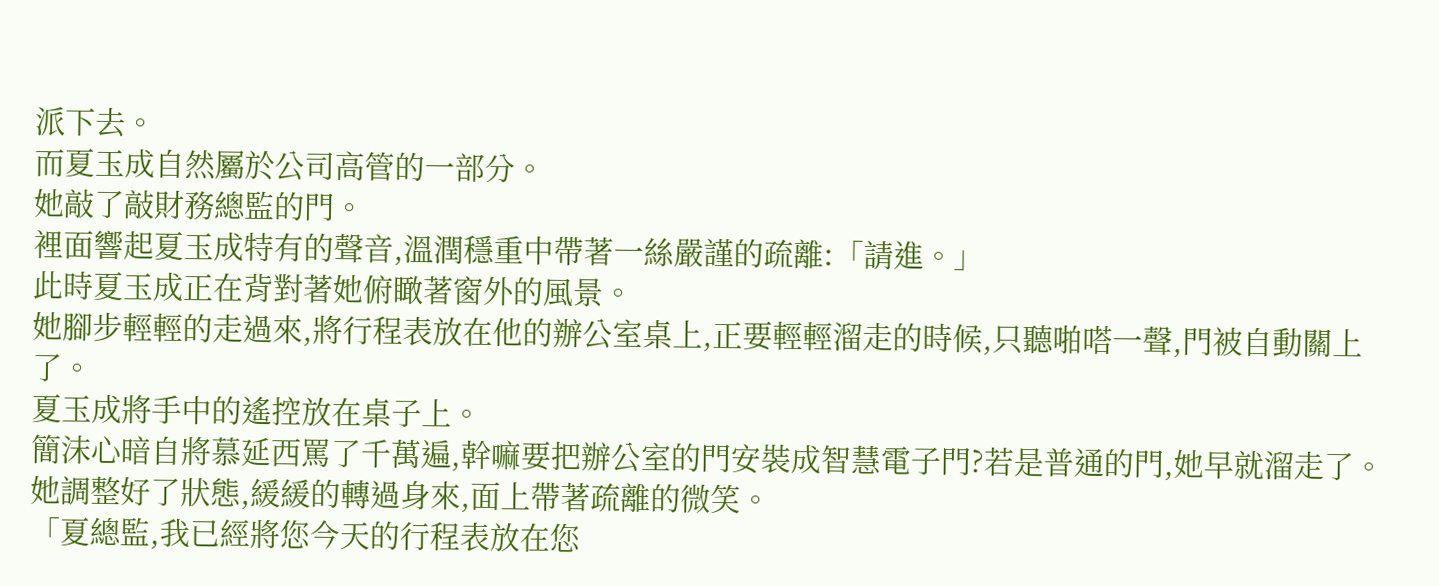派下去。
而夏玉成自然屬於公司高管的一部分。
她敲了敲財務總監的門。
裡面響起夏玉成特有的聲音,溫潤穩重中帶著一絲嚴謹的疏離:「請進。」
此時夏玉成正在背對著她俯瞰著窗外的風景。
她腳步輕輕的走過來,將行程表放在他的辦公室桌上,正要輕輕溜走的時候,只聽啪嗒一聲,門被自動關上了。
夏玉成將手中的遙控放在桌子上。
簡沫心暗自將慕延西罵了千萬遍,幹嘛要把辦公室的門安裝成智慧電子門?若是普通的門,她早就溜走了。
她調整好了狀態,緩緩的轉過身來,面上帶著疏離的微笑。
「夏總監,我已經將您今天的行程表放在您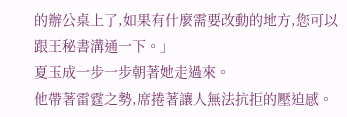的辦公桌上了,如果有什麼需要改動的地方,您可以跟王秘書溝通一下。」
夏玉成一步一步朝著她走過來。
他帶著雷霆之勢,席捲著讓人無法抗拒的壓迫感。